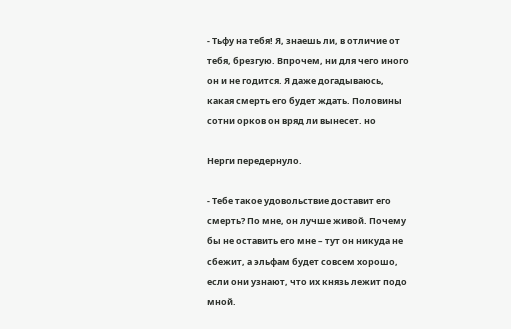- Тьфу на тебя! Я, знаешь ли, в отличие от тебя, брезгую. Впрочем, ни для чего иного он и не годится. Я даже догадываюсь, какая смерть его будет ждать. Половины сотни орков он вряд ли вынесет. но

Нерги передернуло.

- Тебе такое удовольствие доставит его смерть? По мне, он лучше живой. Почему бы не оставить его мне – тут он никуда не сбежит, а эльфам будет совсем хорошо, если они узнают, что их князь лежит подо мной.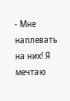- Мне наплевать на них! Я мечтаю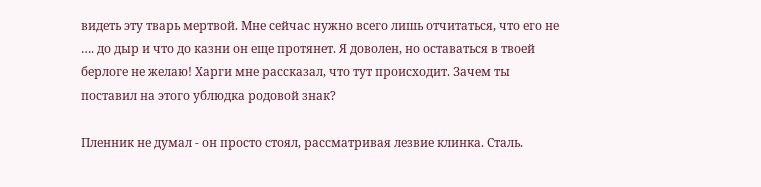видеть эту тварь мертвой. Мне сейчас нужно всего лишь отчитаться, что его не …. до дыр и что до казни он еще протянет. Я доволен, но оставаться в твоей берлоге не желаю! Харги мне рассказал, что тут происходит. Зачем ты поставил на этого ублюдка родовой знак?

Пленник не думал - он просто стоял, рассматривая лезвие клинка. Сталь.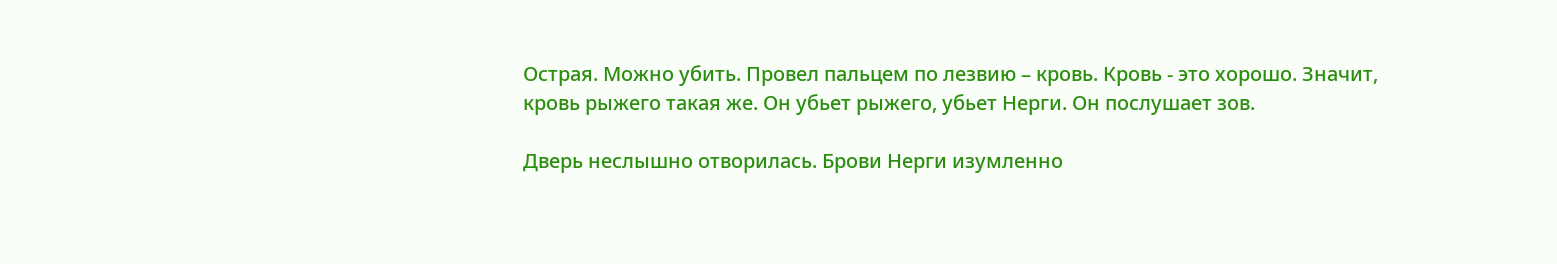Острая. Можно убить. Провел пальцем по лезвию – кровь. Кровь - это хорошо. Значит, кровь рыжего такая же. Он убьет рыжего, убьет Нерги. Он послушает зов.

Дверь неслышно отворилась. Брови Нерги изумленно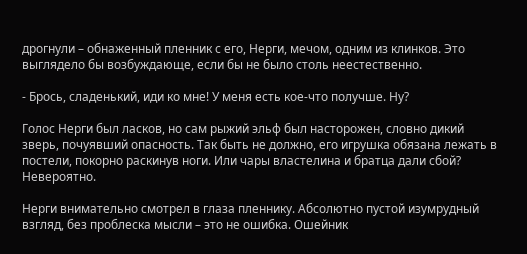дрогнули – обнаженный пленник с его, Нерги, мечом, одним из клинков. Это выглядело бы возбуждающе, если бы не было столь неестественно.

- Брось, сладенький, иди ко мне! У меня есть кое-что получше. Ну?

Голос Нерги был ласков, но сам рыжий эльф был насторожен, словно дикий зверь, почуявший опасность. Так быть не должно, его игрушка обязана лежать в постели, покорно раскинув ноги. Или чары властелина и братца дали сбой? Невероятно.

Нерги внимательно смотрел в глаза пленнику. Абсолютно пустой изумрудный взгляд, без проблеска мысли – это не ошибка. Ошейник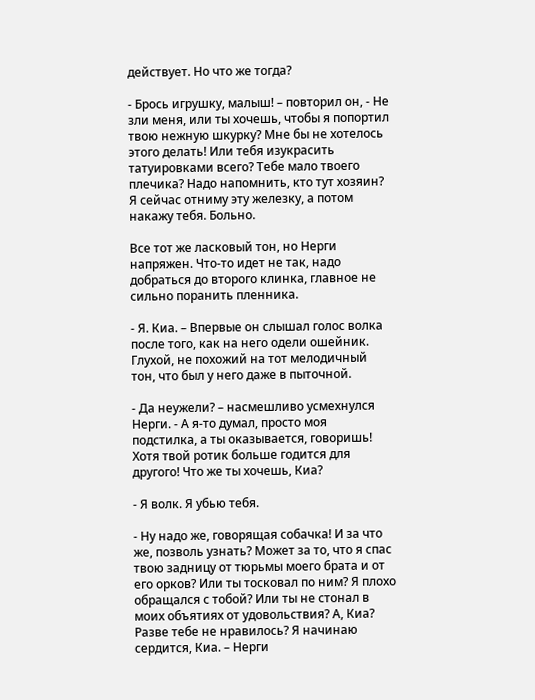действует. Но что же тогда?

- Брось игрушку, малыш! – повторил он, - Не зли меня, или ты хочешь, чтобы я попортил твою нежную шкурку? Мне бы не хотелось этого делать! Или тебя изукрасить татуировками всего? Тебе мало твоего плечика? Надо напомнить, кто тут хозяин? Я сейчас отниму эту железку, а потом накажу тебя. Больно.

Все тот же ласковый тон, но Нерги напряжен. Что-то идет не так, надо добраться до второго клинка, главное не сильно поранить пленника.

- Я. Киа. – Впервые он слышал голос волка после того, как на него одели ошейник. Глухой, не похожий на тот мелодичный тон, что был у него даже в пыточной.

- Да неужели? – насмешливо усмехнулся Нерги. - А я-то думал, просто моя подстилка, а ты оказывается, говоришь! Хотя твой ротик больше годится для другого! Что же ты хочешь, Киа?

- Я волк. Я убью тебя.

- Ну надо же, говорящая собачка! И за что же, позволь узнать? Может за то, что я спас твою задницу от тюрьмы моего брата и от его орков? Или ты тосковал по ним? Я плохо обращался с тобой? Или ты не стонал в моих объятиях от удовольствия? А, Киа? Разве тебе не нравилось? Я начинаю сердится, Киа. – Нерги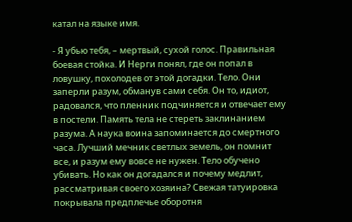катал на языке имя.

- Я убью тебя, – мертвый, сухой голос. Правильная боевая стойка. И Нерги понял, где он попал в ловушку, похолодев от этой догадки. Тело. Они заперли разум, обманув сами себя. Он то, идиот, радовался, что пленник подчиняется и отвечает ему в постели. Память тела не стереть заклинанием разума. А наука воина запоминается до смертного часа. Лучший мечник светлых земель, он помнит все, и разум ему вовсе не нужен. Тело обучено убивать. Но как он догадался и почему медлит, рассматривая своего хозяина? Свежая татуировка покрывала предплечье оборотня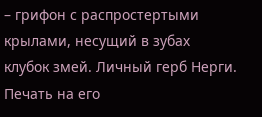– грифон с распростертыми крылами, несущий в зубах клубок змей. Личный герб Нерги. Печать на его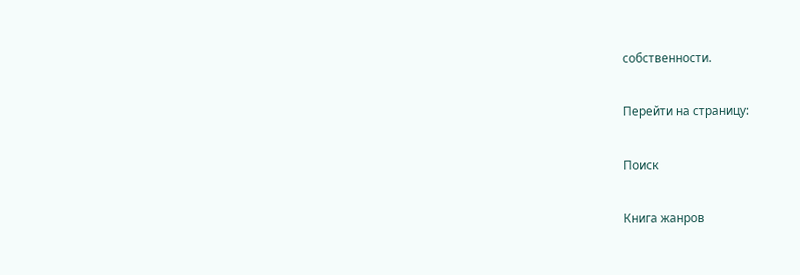собственности.

Перейти на страницу:

Поиск

Книга жанров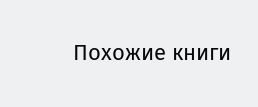Похожие книги